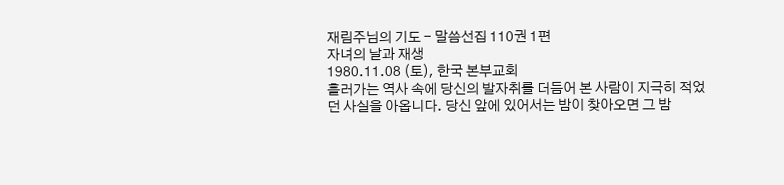재림주님의 기도 - 말씀선집 110권 1편
자녀의 날과 재생
1980.11.08 (토), 한국 본부교회
흘러가는 역사 속에 당신의 발자취를 더듬어 본 사람이 지극히 적었던 사실을 아옵니다. 당신 앞에 있어서는 밤이 찾아오면 그 밤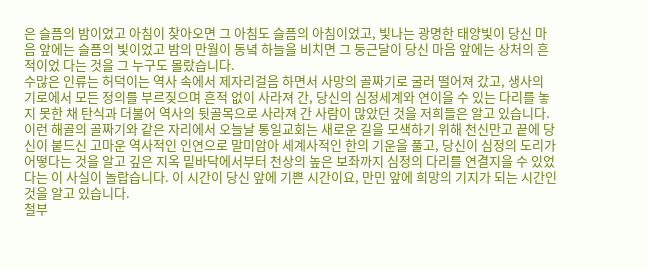은 슬픔의 밤이었고 아침이 찾아오면 그 아침도 슬픔의 아침이었고, 빛나는 광명한 태양빛이 당신 마음 앞에는 슬픔의 빛이었고 밤의 만월이 동녘 하늘을 비치면 그 둥근달이 당신 마음 앞에는 상처의 흔적이었 다는 것을 그 누구도 몰랐습니다.
수많은 인류는 허덕이는 역사 속에서 제자리걸음 하면서 사망의 골짜기로 굴러 떨어져 갔고, 생사의 기로에서 모든 정의를 부르짖으며 흔적 없이 사라져 간, 당신의 심정세계와 연이을 수 있는 다리를 놓지 못한 채 탄식과 더불어 역사의 뒷골목으로 사라져 간 사람이 많았던 것을 저희들은 알고 있습니다.
이런 해골의 골짜기와 같은 자리에서 오늘날 통일교회는 새로운 길을 모색하기 위해 천신만고 끝에 당신이 붙드신 고마운 역사적인 인연으로 말미암아 세계사적인 한의 기운을 풀고, 당신이 심정의 도리가 어떻다는 것을 알고 깊은 지옥 밑바닥에서부터 천상의 높은 보좌까지 심정의 다리를 연결지을 수 있었다는 이 사실이 놀랍습니다. 이 시간이 당신 앞에 기쁜 시간이요, 만민 앞에 희망의 기지가 되는 시간인 것을 알고 있습니다.
철부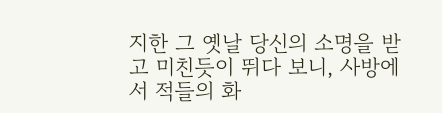지한 그 옛날 당신의 소명을 받고 미친듯이 뛰다 보니, 사방에서 적들의 화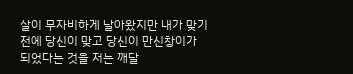살이 무자비하게 날아왔지만 내가 맞기 전에 당신이 맞고 당신이 만신창이가 되었다는 것을 저는 깨달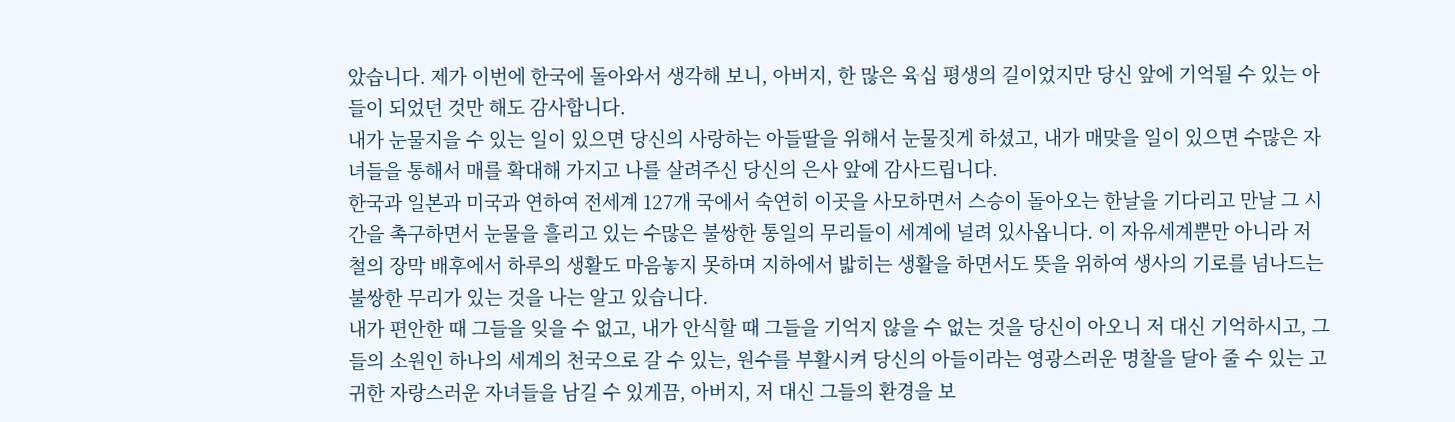았습니다. 제가 이번에 한국에 돌아와서 생각해 보니, 아버지, 한 많은 육십 평생의 길이었지만 당신 앞에 기억될 수 있는 아들이 되었던 것만 해도 감사합니다.
내가 눈물지을 수 있는 일이 있으면 당신의 사랑하는 아들딸을 위해서 눈물짓게 하셨고, 내가 매맞을 일이 있으면 수많은 자녀들을 통해서 매를 확대해 가지고 나를 살려주신 당신의 은사 앞에 감사드립니다.
한국과 일본과 미국과 연하여 전세계 127개 국에서 숙연히 이곳을 사모하면서 스승이 돌아오는 한날을 기다리고 만날 그 시간을 촉구하면서 눈물을 흘리고 있는 수많은 불쌍한 통일의 무리들이 세계에 널려 있사옵니다. 이 자유세계뿐만 아니라 저 철의 장막 배후에서 하루의 생활도 마음놓지 못하며 지하에서 밟히는 생활을 하면서도 뜻을 위하여 생사의 기로를 넘나드는 불쌍한 무리가 있는 것을 나는 알고 있습니다.
내가 편안한 때 그들을 잊을 수 없고, 내가 안식할 때 그들을 기억지 않을 수 없는 것을 당신이 아오니 저 대신 기억하시고, 그들의 소원인 하나의 세계의 천국으로 갈 수 있는, 원수를 부활시켜 당신의 아들이라는 영광스러운 명찰을 달아 줄 수 있는 고귀한 자랑스러운 자녀들을 남길 수 있게끔, 아버지, 저 대신 그들의 환경을 보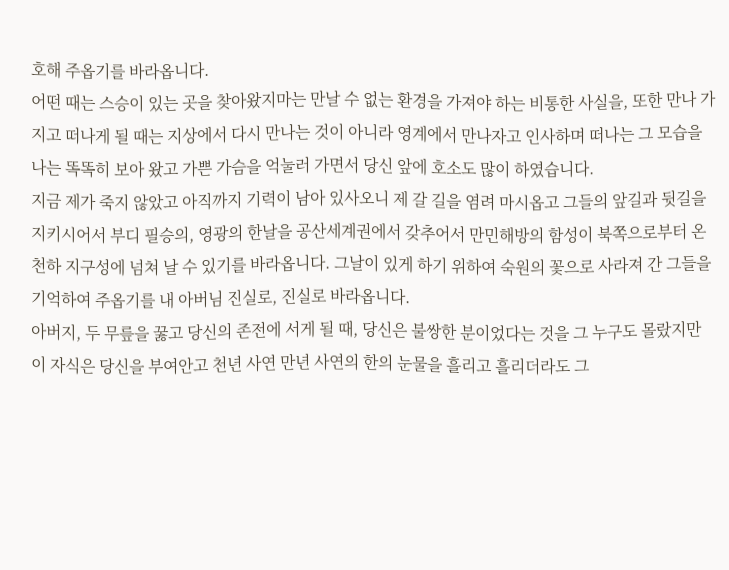호해 주옵기를 바라옵니다.
어떤 때는 스승이 있는 곳을 찾아왔지마는 만날 수 없는 환경을 가져야 하는 비통한 사실을, 또한 만나 가지고 떠나게 될 때는 지상에서 다시 만나는 것이 아니라 영계에서 만나자고 인사하며 떠나는 그 모습을 나는 똑똑히 보아 왔고 가쁜 가슴을 억눌러 가면서 당신 앞에 호소도 많이 하였습니다.
지금 제가 죽지 않았고 아직까지 기력이 남아 있사오니 제 갈 길을 염려 마시옵고 그들의 앞길과 뒷길을 지키시어서 부디 필승의, 영광의 한날을 공산세계권에서 갖추어서 만민해방의 함성이 북쪽으로부터 온천하 지구성에 넘쳐 날 수 있기를 바라옵니다. 그날이 있게 하기 위하여 숙원의 꽃으로 사라져 간 그들을 기억하여 주옵기를 내 아버님 진실로, 진실로 바라옵니다.
아버지, 두 무릎을 꿇고 당신의 존전에 서게 될 때, 당신은 불쌍한 분이었다는 것을 그 누구도 몰랐지만 이 자식은 당신을 부여안고 천년 사연 만년 사연의 한의 눈물을 흘리고 흘리더라도 그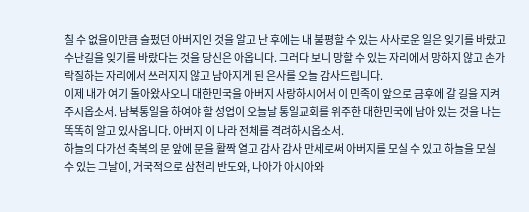칠 수 없을이만큼 슬펐던 아버지인 것을 알고 난 후에는 내 불평할 수 있는 사사로운 일은 잊기를 바랐고 수난길을 잊기를 바랐다는 것을 당신은 아옵니다. 그러다 보니 망할 수 있는 자리에서 망하지 않고 손가락질하는 자리에서 쓰러지지 않고 남아지게 된 은사를 오늘 감사드립니다.
이제 내가 여기 돌아왔사오니 대한민국을 아버지 사랑하시어서 이 민족이 앞으로 금후에 갈 길을 지켜 주시옵소서. 남북통일을 하여야 할 성업이 오늘날 통일교회를 위주한 대한민국에 남아 있는 것을 나는 똑똑히 알고 있사옵니다. 아버지 이 나라 전체를 격려하시옵소서.
하늘의 다가선 축복의 문 앞에 문을 활짝 열고 감사 감사 만세로써 아버지를 모실 수 있고 하늘을 모실 수 있는 그날이, 거국적으로 삼천리 반도와, 나아가 아시아와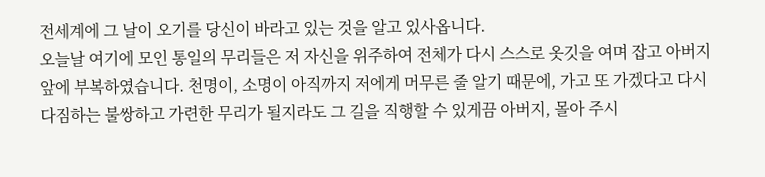전세계에 그 날이 오기를 당신이 바라고 있는 것을 알고 있사옵니다.
오늘날 여기에 모인 통일의 무리들은 저 자신을 위주하여 전체가 다시 스스로 옷깃을 여며 잡고 아버지 앞에 부복하였습니다. 천명이, 소명이 아직까지 저에게 머무른 줄 알기 때문에, 가고 또 가겠다고 다시 다짐하는 불쌍하고 가련한 무리가 될지라도 그 길을 직행할 수 있게끔 아버지, 몰아 주시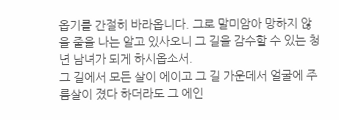옵기를 간절히 바라옵니다. 그로 말미암아 망하지 않을 줄을 나는 알고 있사오니 그 길을 감수할 수 있는 청년 남녀가 되게 하시옵소서.
그 길에서 모든 살이 에이고 그 길 가운데서 얼굴에 주름살이 졌다 하더라도 그 에인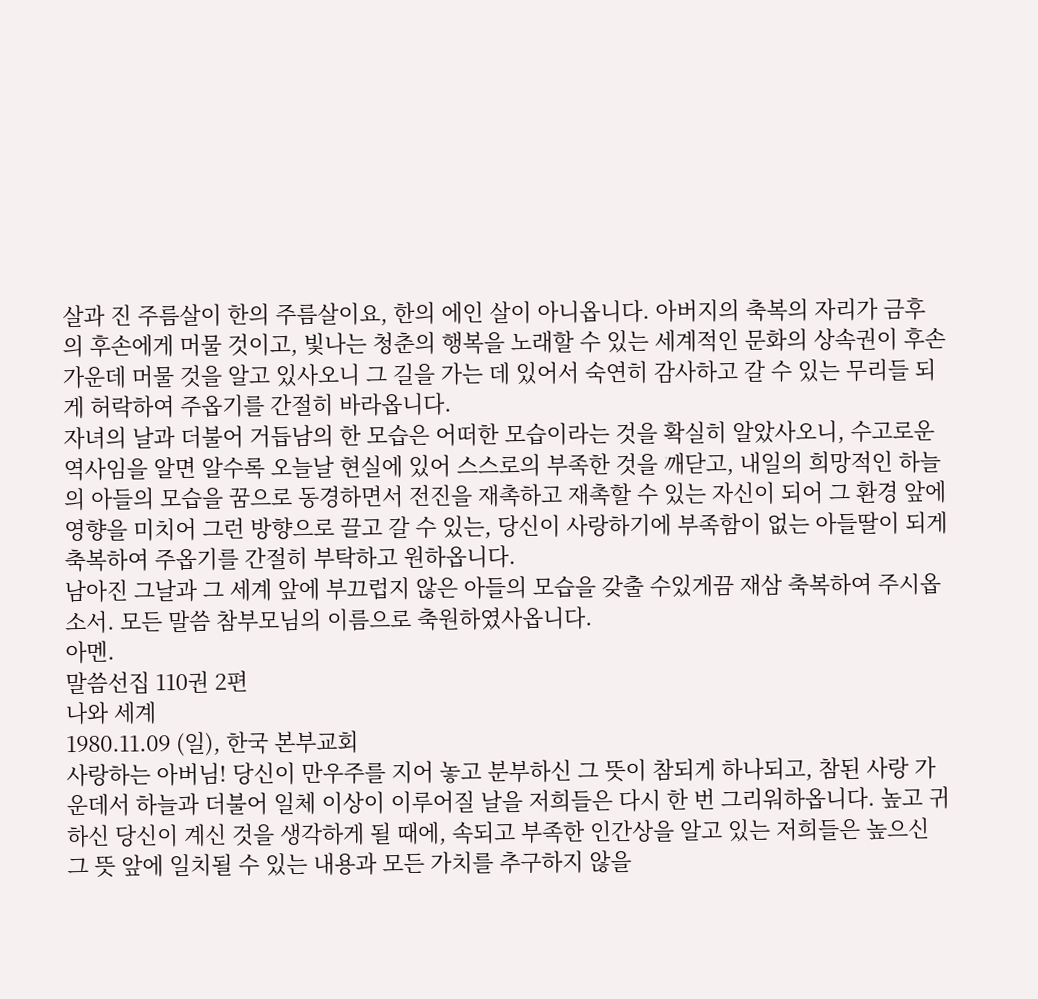살과 진 주름살이 한의 주름살이요, 한의 에인 살이 아니옵니다. 아버지의 축복의 자리가 금후의 후손에게 머물 것이고, 빛나는 청춘의 행복을 노래할 수 있는 세계적인 문화의 상속권이 후손 가운데 머물 것을 알고 있사오니 그 길을 가는 데 있어서 숙연히 감사하고 갈 수 있는 무리들 되게 허락하여 주옵기를 간절히 바라옵니다.
자녀의 날과 더불어 거듭남의 한 모습은 어떠한 모습이라는 것을 확실히 알았사오니, 수고로운 역사임을 알면 알수록 오늘날 현실에 있어 스스로의 부족한 것을 깨닫고, 내일의 희망적인 하늘의 아들의 모습을 꿈으로 동경하면서 전진을 재촉하고 재촉할 수 있는 자신이 되어 그 환경 앞에 영향을 미치어 그런 방향으로 끌고 갈 수 있는, 당신이 사랑하기에 부족함이 없는 아들딸이 되게 축복하여 주옵기를 간절히 부탁하고 원하옵니다.
남아진 그날과 그 세계 앞에 부끄럽지 않은 아들의 모습을 갖출 수있게끔 재삼 축복하여 주시옵소서. 모든 말씀 참부모님의 이름으로 축원하였사옵니다.
아멘.
말씀선집 110권 2편
나와 세계
1980.11.09 (일), 한국 본부교회
사랑하는 아버님! 당신이 만우주를 지어 놓고 분부하신 그 뜻이 참되게 하나되고, 참된 사랑 가운데서 하늘과 더불어 일체 이상이 이루어질 날을 저희들은 다시 한 번 그리워하옵니다. 높고 귀하신 당신이 계신 것을 생각하게 될 때에, 속되고 부족한 인간상을 알고 있는 저희들은 높으신 그 뜻 앞에 일치될 수 있는 내용과 모든 가치를 추구하지 않을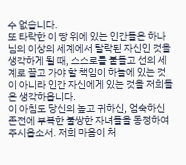수 없습니다.
또 타락한 이 땅 위에 있는 인간들은 하나님의 이상의 세계에서 탈락된 자신인 것을 생각하게 될 때, 스스로를 붙들고 선의 세계로 끌고 가야 할 책임이 하늘에 있는 것이 아니라 인간 자신에게 있는 것을 저희들은 생각하옵니다.
이 아침도 당신의 높고 귀하신, 엄숙하신 존전에 부복한 불쌍한 자녀들을 동정하여 주시옵소서. 저희 마음이 처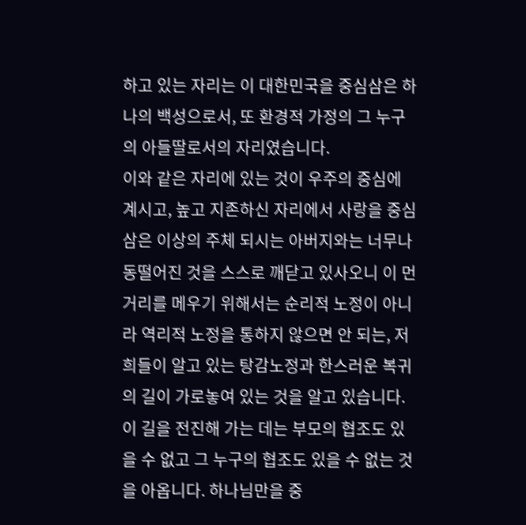하고 있는 자리는 이 대한민국을 중심삼은 하나의 백성으로서, 또 환경적 가정의 그 누구의 아들딸로서의 자리였습니다.
이와 같은 자리에 있는 것이 우주의 중심에 계시고, 높고 지존하신 자리에서 사랑을 중심삼은 이상의 주체 되시는 아버지와는 너무나 동떨어진 것을 스스로 깨닫고 있사오니 이 먼 거리를 메우기 위해서는 순리적 노정이 아니라 역리적 노정을 통하지 않으면 안 되는, 저희들이 알고 있는 탕감노정과 한스러운 복귀의 길이 가로놓여 있는 것을 알고 있습니다.
이 길을 전진해 가는 데는 부모의 협조도 있을 수 없고 그 누구의 협조도 있을 수 없는 것을 아옵니다. 하나님만을 중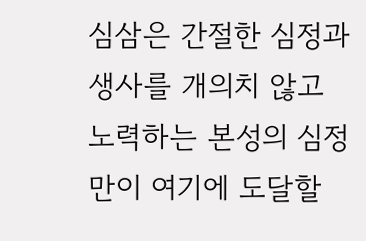심삼은 간절한 심정과 생사를 개의치 않고 노력하는 본성의 심정만이 여기에 도달할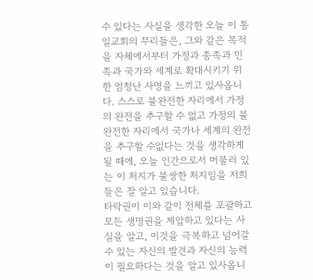수 있다는 사실을 생각한 오늘 이 통일교회의 무리들은, 그와 같은 목적을 자체에서부터 가정과 종족과 민족과 국가와 세계로 확대시키기 위한 엄청난 사명을 느끼고 있사옵니다. 스스로 불완전한 자리에서 가정의 완전을 추구할 수 없고 가정의 불완전한 자리에서 국가나 세계의 완전을 추구할 수없다는 것을 생각하게 될 때에, 오늘 인간으로서 머물러 있는 이 처지가 불쌍한 처지임을 저희들은 잘 알고 있습니다.
타락권이 이와 같이 전체를 포괄하고 모든 생명권을 제압하고 있다는 사실을 알고, 이것을 극복하고 넘어갈 수 있는 자신의 발견과 자신의 능력이 필요하다는 것을 알고 있사옵니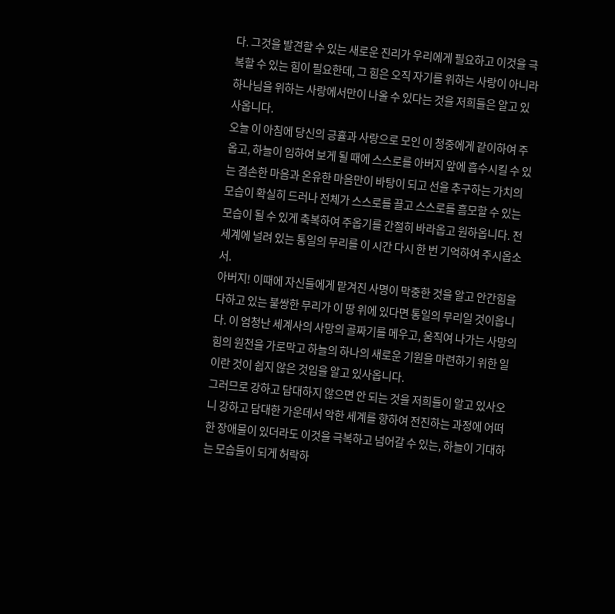다. 그것을 발견할 수 있는 새로운 진리가 우리에게 필요하고 이것을 극복할 수 있는 힘이 필요한데, 그 힘은 오직 자기를 위하는 사랑이 아니라 하나님을 위하는 사랑에서만이 나올 수 있다는 것을 저희들은 알고 있사옵니다.
오늘 이 아침에 당신의 긍휼과 사랑으로 모인 이 청중에게 같이하여 주옵고, 하늘이 임하여 보게 될 때에 스스로를 아버지 앞에 흡수시킬 수 있는 겸손한 마음과 온유한 마음만이 바탕이 되고 선을 추구하는 가치의 모습이 확실히 드러나 전체가 스스로를 끌고 스스로를 흠모할 수 있는 모습이 될 수 있게 축복하여 주옵기를 간절히 바라옵고 원하옵니다. 전세계에 널려 있는 통일의 무리를 이 시간 다시 한 번 기억하여 주시옵소서.
아버지! 이때에 자신들에게 맡겨진 사명이 막중한 것을 알고 안간힘을 다하고 있는 불쌍한 무리가 이 땅 위에 있다면 통일의 무리일 것이옵니다. 이 엄청난 세계사의 사망의 골짜기를 메우고, 움직여 나가는 사망의 힘의 원천을 가로막고 하늘의 하나의 새로운 기원을 마련하기 위한 일이란 것이 쉽지 않은 것임을 알고 있사옵니다.
그러므로 강하고 담대하지 않으면 안 되는 것을 저희들이 알고 있사오니 강하고 담대한 가운데서 악한 세계를 향하여 전진하는 과정에 어떠한 장애물이 있더라도 이것을 극복하고 넘어갈 수 있는, 하늘이 기대하는 모습들이 되게 허락하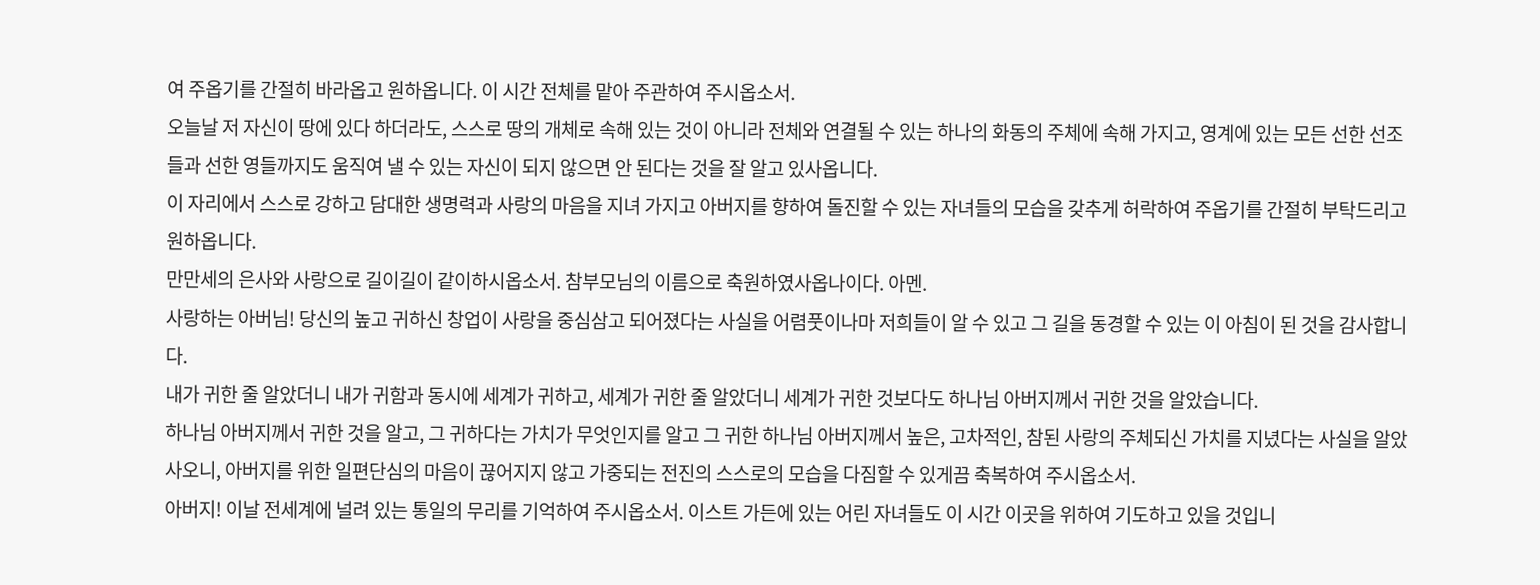여 주옵기를 간절히 바라옵고 원하옵니다. 이 시간 전체를 맡아 주관하여 주시옵소서.
오늘날 저 자신이 땅에 있다 하더라도, 스스로 땅의 개체로 속해 있는 것이 아니라 전체와 연결될 수 있는 하나의 화동의 주체에 속해 가지고, 영계에 있는 모든 선한 선조들과 선한 영들까지도 움직여 낼 수 있는 자신이 되지 않으면 안 된다는 것을 잘 알고 있사옵니다.
이 자리에서 스스로 강하고 담대한 생명력과 사랑의 마음을 지녀 가지고 아버지를 향하여 돌진할 수 있는 자녀들의 모습을 갖추게 허락하여 주옵기를 간절히 부탁드리고 원하옵니다.
만만세의 은사와 사랑으로 길이길이 같이하시옵소서. 참부모님의 이름으로 축원하였사옵나이다. 아멘.
사랑하는 아버님! 당신의 높고 귀하신 창업이 사랑을 중심삼고 되어졌다는 사실을 어렴풋이나마 저희들이 알 수 있고 그 길을 동경할 수 있는 이 아침이 된 것을 감사합니다.
내가 귀한 줄 알았더니 내가 귀함과 동시에 세계가 귀하고, 세계가 귀한 줄 알았더니 세계가 귀한 것보다도 하나님 아버지께서 귀한 것을 알았습니다.
하나님 아버지께서 귀한 것을 알고, 그 귀하다는 가치가 무엇인지를 알고 그 귀한 하나님 아버지께서 높은, 고차적인, 참된 사랑의 주체되신 가치를 지녔다는 사실을 알았사오니, 아버지를 위한 일편단심의 마음이 끊어지지 않고 가중되는 전진의 스스로의 모습을 다짐할 수 있게끔 축복하여 주시옵소서.
아버지! 이날 전세계에 널려 있는 통일의 무리를 기억하여 주시옵소서. 이스트 가든에 있는 어린 자녀들도 이 시간 이곳을 위하여 기도하고 있을 것입니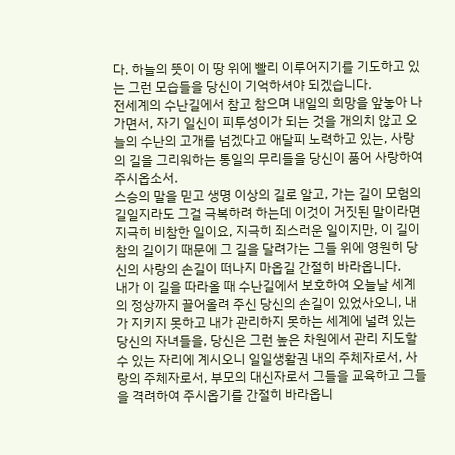다. 하늘의 뜻이 이 땅 위에 빨리 이루어지기를 기도하고 있는 그런 모습들을 당신이 기억하셔야 되겠습니다.
전세계의 수난길에서 참고 참으며 내일의 희망을 앞놓아 나가면서, 자기 일신이 피투성이가 되는 것을 개의치 않고 오늘의 수난의 고개를 넘겠다고 애달피 노력하고 있는, 사랑의 길을 그리워하는 통일의 무리들을 당신이 품어 사랑하여 주시옵소서.
스승의 말을 믿고 생명 이상의 길로 알고, 가는 길이 모험의 길일지라도 그걸 극복하려 하는데 이것이 거짓된 말이라면 지극히 비참한 일이요, 지극히 죄스러운 일이지만, 이 길이 참의 길이기 때문에 그 길을 달려가는 그들 위에 영원히 당신의 사랑의 손길이 떠나지 마옵길 간절히 바라옵니다.
내가 이 길을 따라올 때 수난길에서 보호하여 오늘날 세계의 정상까지 끌어올려 주신 당신의 손길이 있었사오니, 내가 지키지 못하고 내가 관리하지 못하는 세계에 널려 있는 당신의 자녀들을, 당신은 그런 높은 차원에서 관리 지도할 수 있는 자리에 계시오니 일일생활권 내의 주체자로서, 사랑의 주체자로서, 부모의 대신자로서 그들을 교육하고 그들을 격려하여 주시옵기를 간절히 바라옵니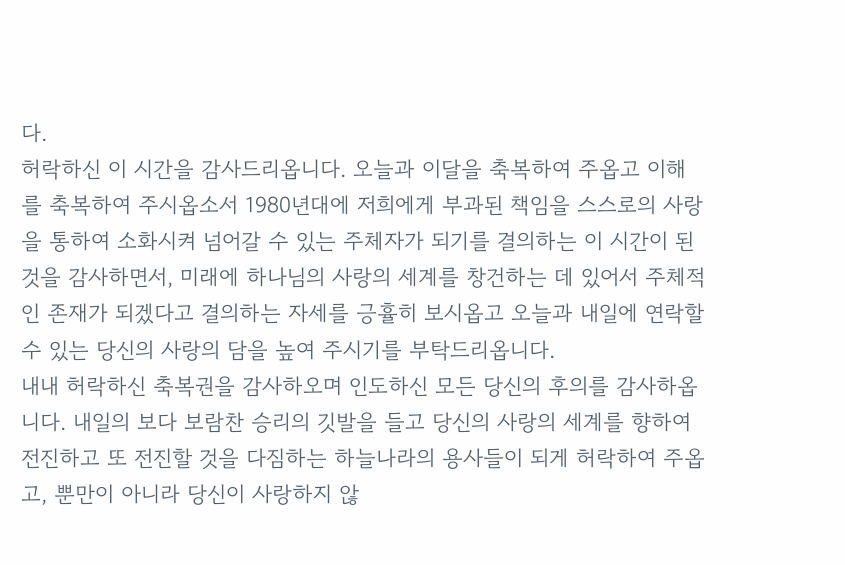다.
허락하신 이 시간을 감사드리옵니다. 오늘과 이달을 축복하여 주옵고 이해를 축복하여 주시옵소서 1980년대에 저희에게 부과된 책임을 스스로의 사랑을 통하여 소화시켜 넘어갈 수 있는 주체자가 되기를 결의하는 이 시간이 된 것을 감사하면서, 미래에 하나님의 사랑의 세계를 창건하는 데 있어서 주체적인 존재가 되겠다고 결의하는 자세를 긍휼히 보시옵고 오늘과 내일에 연락할 수 있는 당신의 사랑의 담을 높여 주시기를 부탁드리옵니다.
내내 허락하신 축복권을 감사하오며 인도하신 모든 당신의 후의를 감사하옵니다. 내일의 보다 보람찬 승리의 깃발을 들고 당신의 사랑의 세계를 향하여 전진하고 또 전진할 것을 다짐하는 하늘나라의 용사들이 되게 허락하여 주옵고, 뿐만이 아니라 당신이 사랑하지 않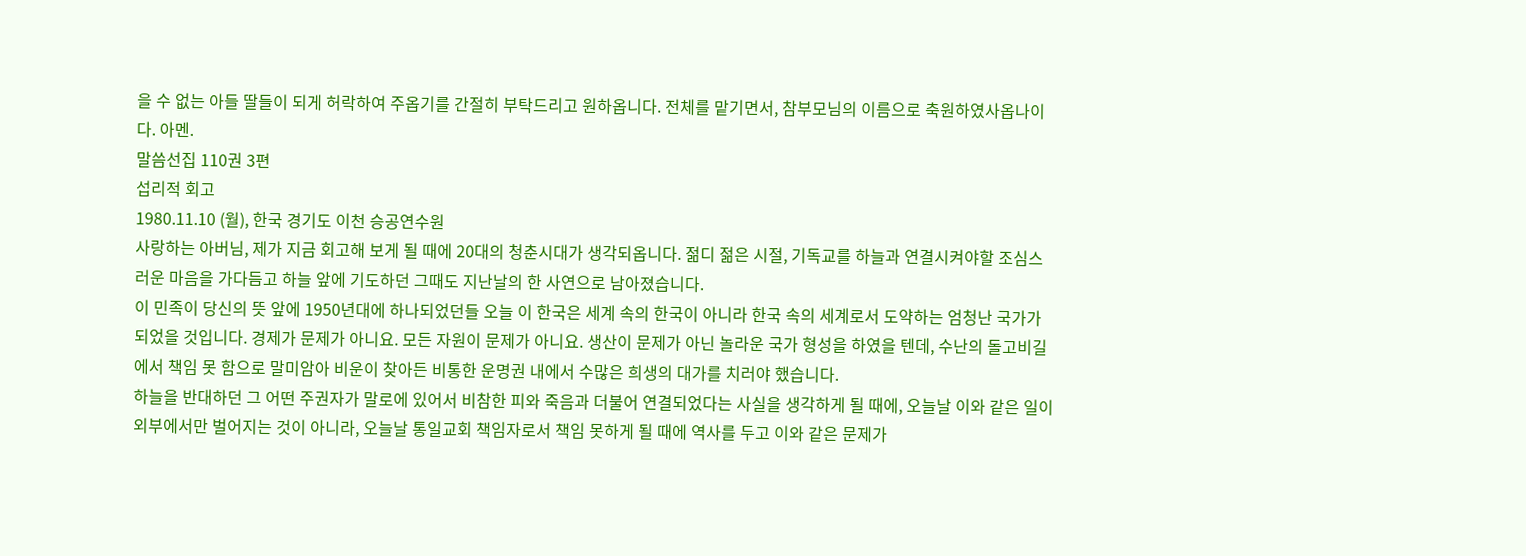을 수 없는 아들 딸들이 되게 허락하여 주옵기를 간절히 부탁드리고 원하옵니다. 전체를 맡기면서, 참부모님의 이름으로 축원하였사옵나이다. 아멘.
말씀선집 110권 3편
섭리적 회고
1980.11.10 (월), 한국 경기도 이천 승공연수원
사랑하는 아버님, 제가 지금 회고해 보게 될 때에 20대의 청춘시대가 생각되옵니다. 젊디 젊은 시절, 기독교를 하늘과 연결시켜야할 조심스러운 마음을 가다듬고 하늘 앞에 기도하던 그때도 지난날의 한 사연으로 남아졌습니다.
이 민족이 당신의 뜻 앞에 1950년대에 하나되었던들 오늘 이 한국은 세계 속의 한국이 아니라 한국 속의 세계로서 도약하는 엄청난 국가가 되었을 것입니다. 경제가 문제가 아니요. 모든 자원이 문제가 아니요. 생산이 문제가 아닌 놀라운 국가 형성을 하였을 텐데, 수난의 돌고비길에서 책임 못 함으로 말미암아 비운이 찾아든 비통한 운명권 내에서 수많은 희생의 대가를 치러야 했습니다.
하늘을 반대하던 그 어떤 주권자가 말로에 있어서 비참한 피와 죽음과 더불어 연결되었다는 사실을 생각하게 될 때에, 오늘날 이와 같은 일이 외부에서만 벌어지는 것이 아니라, 오늘날 통일교회 책임자로서 책임 못하게 될 때에 역사를 두고 이와 같은 문제가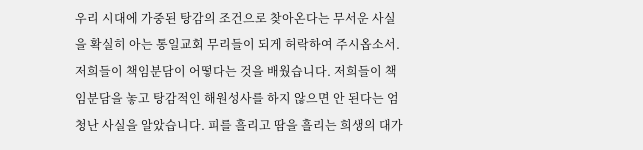우리 시대에 가중된 탕감의 조건으로 찾아온다는 무서운 사실을 확실히 아는 통일교회 무리들이 되게 허락하여 주시옵소서.
저희들이 책임분담이 어떻다는 것을 배웠습니다. 저희들이 책임분담을 놓고 탕감적인 해원성사를 하지 않으면 안 된다는 엄청난 사실을 알았습니다. 피를 흘리고 땀을 흘리는 희생의 대가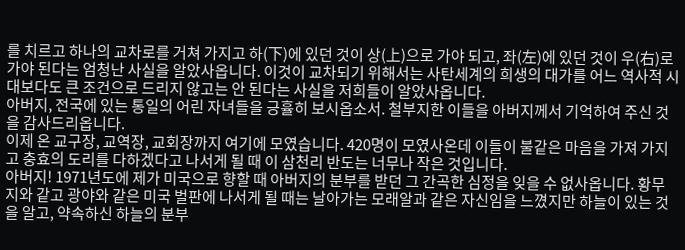를 치르고 하나의 교차로를 거쳐 가지고 하(下)에 있던 것이 상(上)으로 가야 되고, 좌(左)에 있던 것이 우(右)로 가야 된다는 엄청난 사실을 알았사옵니다. 이것이 교차되기 위해서는 사탄세계의 희생의 대가를 어느 역사적 시대보다도 큰 조건으로 드리지 않고는 안 된다는 사실을 저희들이 알았사옵니다.
아버지, 전국에 있는 통일의 어린 자녀들을 긍휼히 보시옵소서. 철부지한 이들을 아버지께서 기억하여 주신 것을 감사드리옵니다.
이제 온 교구장, 교역장, 교회장까지 여기에 모였습니다. 420명이 모였사온데 이들이 불같은 마음을 가져 가지고 충효의 도리를 다하겠다고 나서게 될 때 이 삼천리 반도는 너무나 작은 것입니다.
아버지! 1971년도에 제가 미국으로 향할 때 아버지의 분부를 받던 그 간곡한 심정을 잊을 수 없사옵니다. 황무지와 같고 광야와 같은 미국 벌판에 나서게 될 때는 날아가는 모래알과 같은 자신임을 느꼈지만 하늘이 있는 것을 알고, 약속하신 하늘의 분부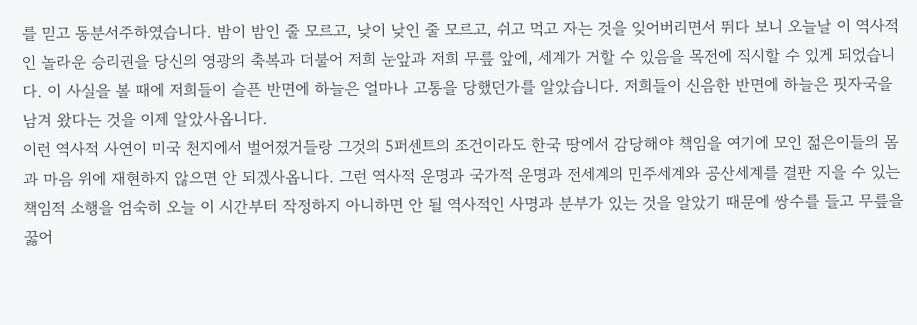를 믿고 동분서주하였습니다. 밤이 밤인 줄 모르고, 낮이 낮인 줄 모르고, 쉬고 먹고 자는 것을 잊어버리면서 뛰다 보니 오늘날 이 역사적인 놀라운 승리권을 당신의 영광의 축복과 더불어 저희 눈앞과 저희 무릎 앞에, 세계가 거할 수 있음을 목전에 직시할 수 있게 되었습니다. 이 사실을 볼 때에 저희들이 슬픈 반면에 하늘은 얼마나 고통을 당했던가를 알았습니다. 저희들이 신음한 반면에 하늘은 핏자국을 남겨 왔다는 것을 이제 알았사옵니다.
이런 역사적 사연이 미국 천지에서 벌어졌거들랑 그것의 5퍼센트의 조건이라도 한국 땅에서 감당해야 책임을 여기에 모인 젊은이들의 몸과 마음 위에 재현하지 않으면 안 되겠사옵니다. 그런 역사적 운명과 국가적 운명과 전세계의 민주세계와 공산세계를 결판 지을 수 있는 책임적 소행을 엄숙히 오늘 이 시간부터 작정하지 아니하면 안 될 역사적인 사명과 분부가 있는 것을 알았기 때문에 쌍수를 들고 무릎을 꿇어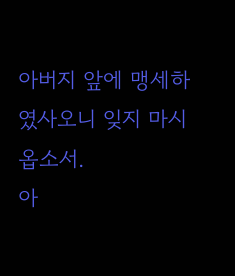아버지 앞에 맹세하였사오니 잊지 마시옵소서.
아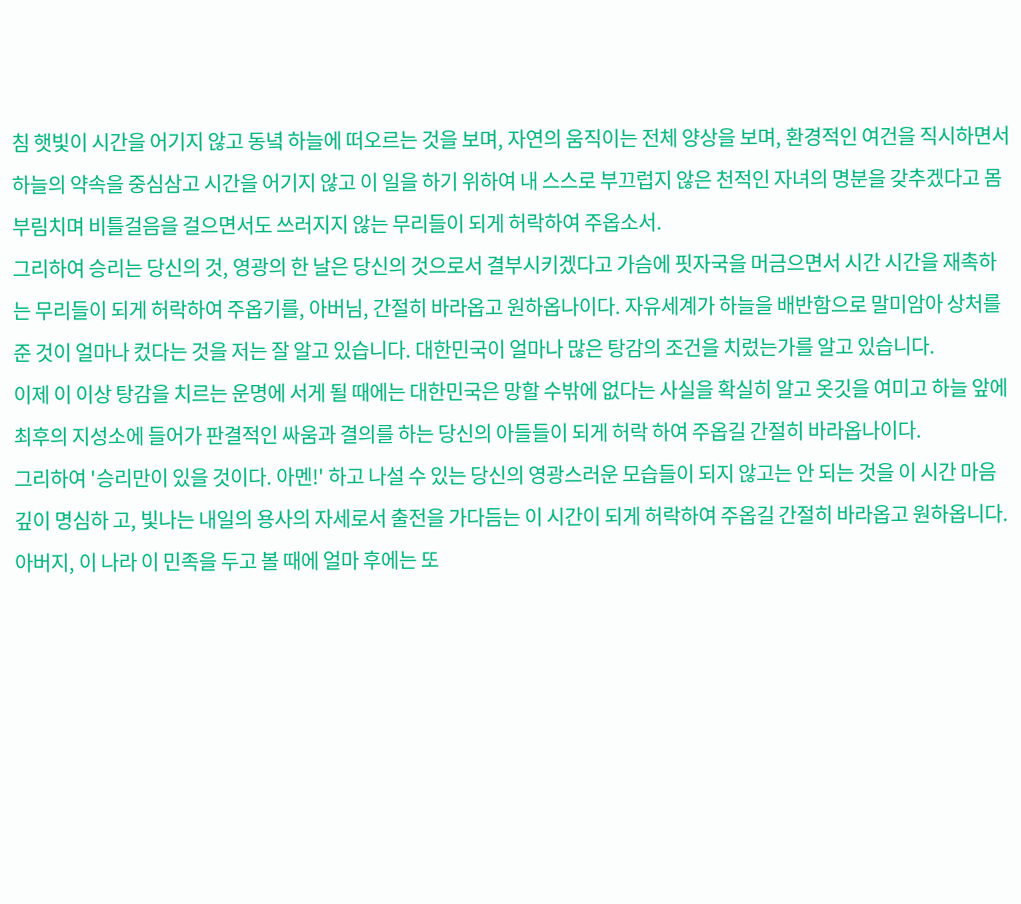침 햇빛이 시간을 어기지 않고 동녘 하늘에 떠오르는 것을 보며, 자연의 움직이는 전체 양상을 보며, 환경적인 여건을 직시하면서 하늘의 약속을 중심삼고 시간을 어기지 않고 이 일을 하기 위하여 내 스스로 부끄럽지 않은 천적인 자녀의 명분을 갖추겠다고 몸부림치며 비틀걸음을 걸으면서도 쓰러지지 않는 무리들이 되게 허락하여 주옵소서.
그리하여 승리는 당신의 것, 영광의 한 날은 당신의 것으로서 결부시키겠다고 가슴에 핏자국을 머금으면서 시간 시간을 재촉하는 무리들이 되게 허락하여 주옵기를, 아버님, 간절히 바라옵고 원하옵나이다. 자유세계가 하늘을 배반함으로 말미암아 상처를 준 것이 얼마나 컸다는 것을 저는 잘 알고 있습니다. 대한민국이 얼마나 많은 탕감의 조건을 치렀는가를 알고 있습니다.
이제 이 이상 탕감을 치르는 운명에 서게 될 때에는 대한민국은 망할 수밖에 없다는 사실을 확실히 알고 옷깃을 여미고 하늘 앞에 최후의 지성소에 들어가 판결적인 싸움과 결의를 하는 당신의 아들들이 되게 허락 하여 주옵길 간절히 바라옵나이다.
그리하여 '승리만이 있을 것이다. 아멘!' 하고 나설 수 있는 당신의 영광스러운 모습들이 되지 않고는 안 되는 것을 이 시간 마음 깊이 명심하 고, 빛나는 내일의 용사의 자세로서 출전을 가다듬는 이 시간이 되게 허락하여 주옵길 간절히 바라옵고 원하옵니다.
아버지, 이 나라 이 민족을 두고 볼 때에 얼마 후에는 또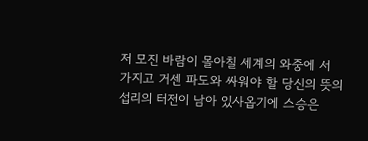저 모진 바람이 몰아칠 세계의 와중에 서 가지고 거센 파도와 싸워야 할 당신의 뜻의 섭리의 터전이 남아 있사옵기에 스승은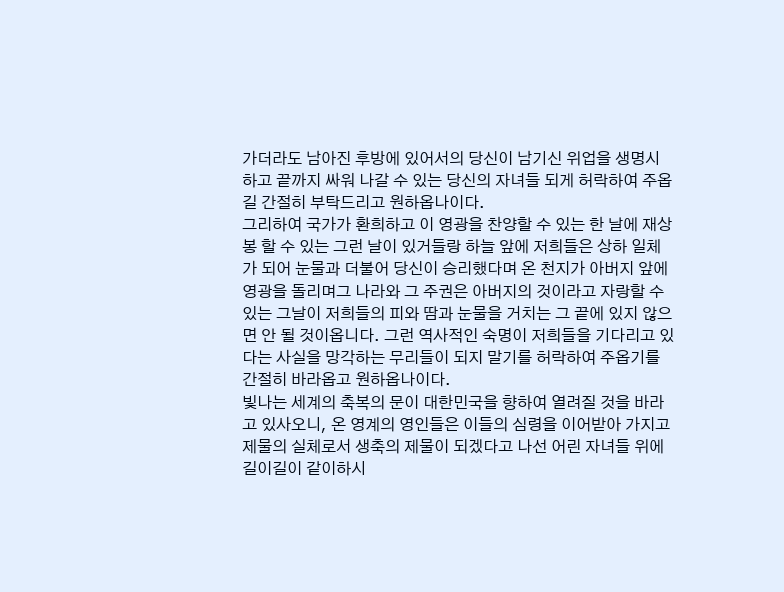가더라도 남아진 후방에 있어서의 당신이 남기신 위업을 생명시하고 끝까지 싸워 나갈 수 있는 당신의 자녀들 되게 허락하여 주옵길 간절히 부탁드리고 원하옵나이다.
그리하여 국가가 환희하고 이 영광을 찬양할 수 있는 한 날에 재상봉 할 수 있는 그런 날이 있거들랑 하늘 앞에 저희들은 상하 일체가 되어 눈물과 더불어 당신이 승리했다며 온 천지가 아버지 앞에 영광을 돌리며그 나라와 그 주권은 아버지의 것이라고 자랑할 수 있는 그날이 저희들의 피와 땀과 눈물을 거치는 그 끝에 있지 않으면 안 될 것이옵니다. 그런 역사적인 숙명이 저희들을 기다리고 있다는 사실을 망각하는 무리들이 되지 말기를 허락하여 주옵기를 간절히 바라옵고 원하옵나이다.
빛나는 세계의 축복의 문이 대한민국을 향하여 열려질 것을 바라고 있사오니, 온 영계의 영인들은 이들의 심령을 이어받아 가지고 제물의 실체로서 생축의 제물이 되겠다고 나선 어린 자녀들 위에 길이길이 같이하시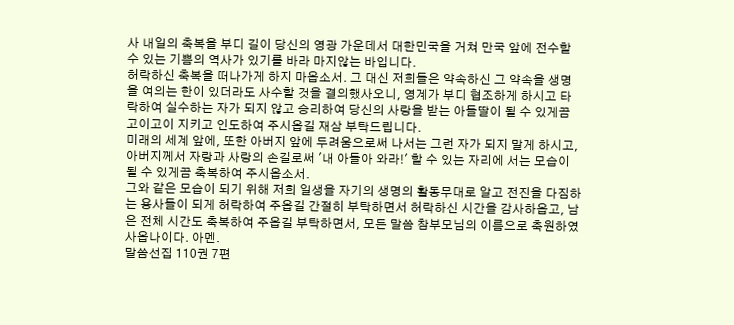사 내일의 축복을 부디 길이 당신의 영광 가운데서 대한민국을 거쳐 만국 앞에 전수할 수 있는 기쁨의 역사가 있기를 바라 마지않는 바입니다.
허락하신 축복을 떠나가게 하지 마옵소서. 그 대신 저희들은 약속하신 그 약속을 생명을 여의는 한이 있더라도 사수할 것을 결의했사오니, 영계가 부디 협조하게 하시고 타락하여 실수하는 자가 되지 않고 승리하여 당신의 사랑을 받는 아들딸이 될 수 있게끔 고이고이 지키고 인도하여 주시옵길 재삼 부탁드립니다.
미래의 세계 앞에, 또한 아버지 앞에 두려움으로써 나서는 그런 자가 되지 말게 하시고, 아버지께서 자랑과 사랑의 손길로써 '내 아들아 와라!' 할 수 있는 자리에 서는 모습이 될 수 있게끔 축복하여 주시옵소서.
그와 같은 모습이 되기 위해 저희 일생을 자기의 생명의 활동무대로 알고 전진을 다짐하는 용사들이 되게 허락하여 주옵길 간절히 부탁하면서 허락하신 시간을 감사하옵고, 남은 전체 시간도 축복하여 주옵길 부탁하면서, 모든 말씀 참부모님의 이름으로 축원하였사옵나이다. 아멘.
말씀선집 110권 7편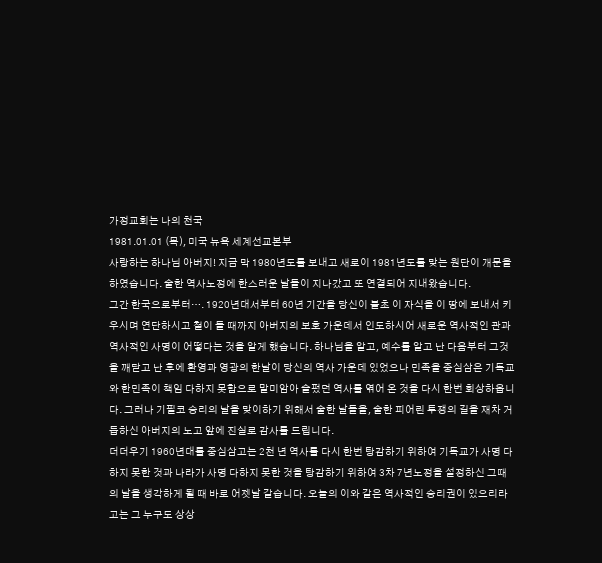가정교회는 나의 천국
1981.01.01 (목), 미국 뉴욕 세계선교본부
사랑하는 하나님 아버지! 지금 막 1980년도를 보내고 새로이 1981년도를 맞는 원단이 개문을 하였습니다. 숱한 역사노정에 한스러운 날들이 지나갔고 또 연결되어 지내왔습니다.
그간 한국으로부터…. 1920년대서부터 60년 기간을 당신이 불초 이 자식을 이 땅에 보내서 키우시며 연단하시고 철이 들 때까지 아버지의 보호 가운데서 인도하시어 새로운 역사적인 관과 역사적인 사명이 어떻다는 것을 알게 했습니다. 하나님을 알고, 예수를 알고 난 다음부터 그것을 깨닫고 난 후에 환영과 영광의 한날이 당신의 역사 가운데 있었으나 민족을 중심삼은 기독교와 한민족이 책임 다하지 못함으로 말미암아 슬펐던 역사를 엮어 온 것을 다시 한번 회상하옵니다. 그러나 기필코 승리의 날을 맞이하기 위해서 숱한 날들을, 숱한 피어린 투쟁의 길을 재차 거듭하신 아버지의 노고 앞에 진실로 감사를 드립니다.
더더우기 1960년대를 중심삼고는 2천 년 역사를 다시 한번 탕감하기 위하여 기독교가 사명 다하지 못한 것과 나라가 사명 다하지 못한 것을 탕감하기 위하여 3차 7년노정을 설정하신 그때의 날을 생각하게 될 때 바로 어젯날 같습니다. 오늘의 이와 같은 역사적인 승리권이 있으리라고는 그 누구도 상상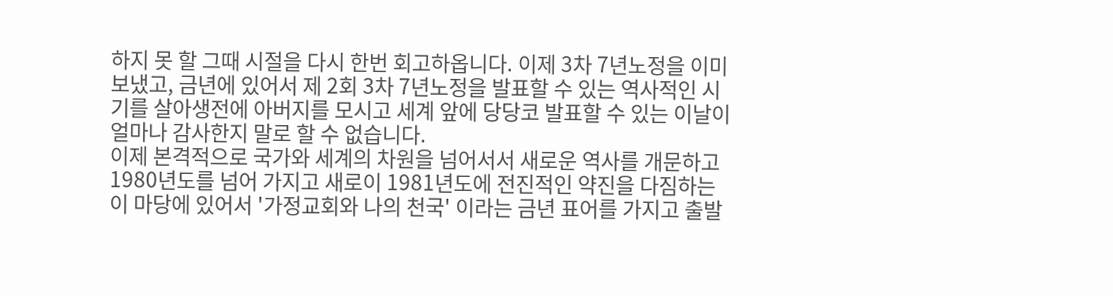하지 못 할 그때 시절을 다시 한번 회고하옵니다. 이제 3차 7년노정을 이미 보냈고, 금년에 있어서 제 2회 3차 7년노정을 발표할 수 있는 역사적인 시기를 살아생전에 아버지를 모시고 세계 앞에 당당코 발표할 수 있는 이날이 얼마나 감사한지 말로 할 수 없습니다.
이제 본격적으로 국가와 세계의 차원을 넘어서서 새로운 역사를 개문하고 1980년도를 넘어 가지고 새로이 1981년도에 전진적인 약진을 다짐하는 이 마당에 있어서 '가정교회와 나의 천국' 이라는 금년 표어를 가지고 출발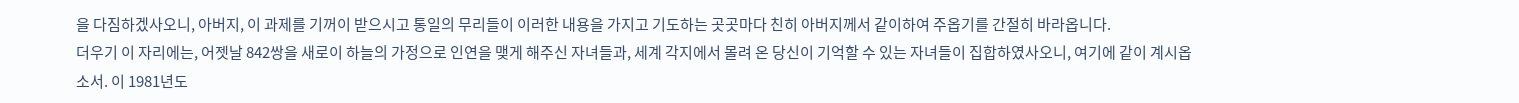을 다짐하겠사오니, 아버지, 이 과제를 기꺼이 받으시고 통일의 무리들이 이러한 내용을 가지고 기도하는 곳곳마다 친히 아버지께서 같이하여 주옵기를 간절히 바라옵니다.
더우기 이 자리에는, 어젯날 842쌍을 새로이 하늘의 가정으로 인연을 맺게 해주신 자녀들과, 세계 각지에서 몰려 온 당신이 기억할 수 있는 자녀들이 집합하였사오니, 여기에 같이 계시옵소서. 이 1981년도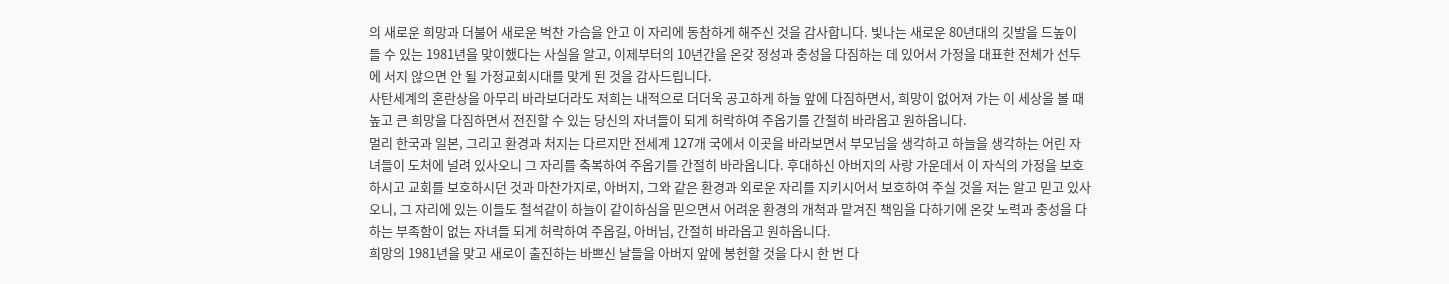의 새로운 희망과 더불어 새로운 벅찬 가슴을 안고 이 자리에 동참하게 해주신 것을 감사합니다. 빛나는 새로운 80년대의 깃발을 드높이 들 수 있는 1981년을 맞이했다는 사실을 알고, 이제부터의 10년간을 온갖 정성과 충성을 다짐하는 데 있어서 가정을 대표한 전체가 선두에 서지 않으면 안 될 가정교회시대를 맞게 된 것을 감사드립니다.
사탄세계의 혼란상을 아무리 바라보더라도 저희는 내적으로 더더욱 공고하게 하늘 앞에 다짐하면서, 희망이 없어져 가는 이 세상을 볼 때 높고 큰 희망을 다짐하면서 전진할 수 있는 당신의 자녀들이 되게 허락하여 주옵기를 간절히 바라옵고 원하옵니다.
멀리 한국과 일본, 그리고 환경과 처지는 다르지만 전세계 127개 국에서 이곳을 바라보면서 부모님을 생각하고 하늘을 생각하는 어린 자녀들이 도처에 널려 있사오니 그 자리를 축복하여 주옵기를 간절히 바라옵니다. 후대하신 아버지의 사랑 가운데서 이 자식의 가정을 보호하시고 교회를 보호하시던 것과 마찬가지로, 아버지, 그와 같은 환경과 외로운 자리를 지키시어서 보호하여 주실 것을 저는 알고 믿고 있사오니, 그 자리에 있는 이들도 철석같이 하늘이 같이하심을 믿으면서 어려운 환경의 개척과 맡겨진 책임을 다하기에 온갖 노력과 충성을 다하는 부족함이 없는 자녀들 되게 허락하여 주옵길, 아버님, 간절히 바라옵고 원하옵니다.
희망의 1981년을 맞고 새로이 출진하는 바쁘신 날들을 아버지 앞에 봉헌할 것을 다시 한 번 다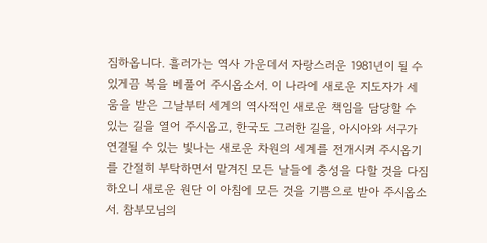짐하옵니다. 흘러가는 역사 가운데서 자랑스러운 1981년이 될 수 있게끔 복을 베풀어 주시옵소서. 이 나라에 새로운 지도자가 세움을 받은 그날부터 세계의 역사적인 새로운 책임을 담당할 수 있는 길을 열어 주시옵고, 한국도 그러한 길을, 아시아와 서구가 연결될 수 있는 빛나는 새로운 차원의 세계를 전개시켜 주시옵기를 간절히 부탁하면서 맡겨진 모든 날들에 충성을 다할 것을 다짐하오니 새로운 원단 이 아침에 모든 것을 기쁨으로 받아 주시옵소서. 참부모님의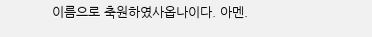이름으로 축원하였사옵나이다. 아멘.